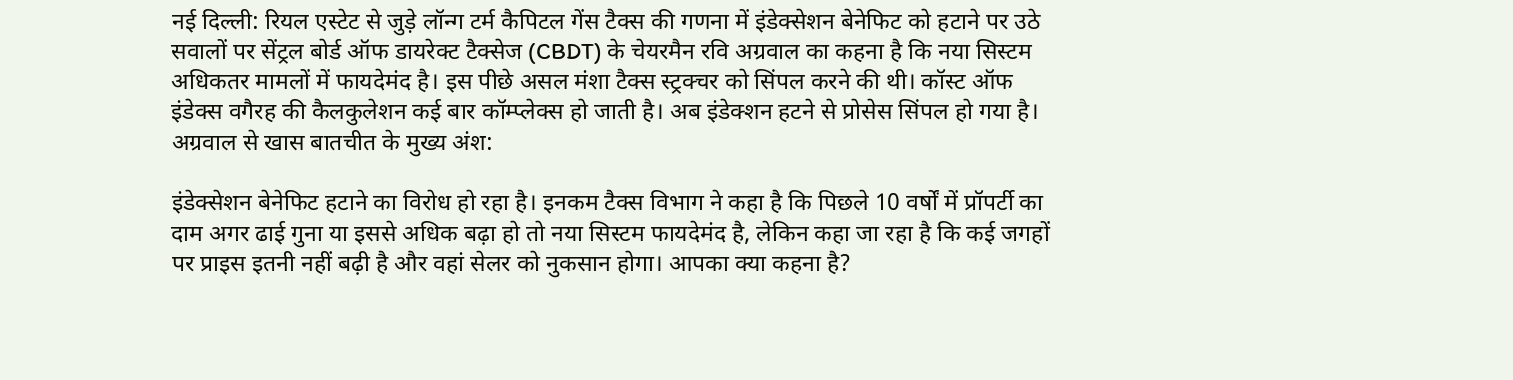नई दिल्ली: रियल एस्टेट से जुड़े लॉन्ग टर्म कैपिटल गेंस टैक्स की गणना में इंडेक्सेशन बेनेफिट को हटाने पर उठे सवालों पर सेंट्रल बोर्ड ऑफ डायरेक्ट टैक्सेज (CBDT) के चेयरमैन रवि अग्रवाल का कहना है कि नया सिस्टम अधिकतर मामलों में फायदेमंद है। इस पीछे असल मंशा टैक्स स्ट्रक्चर को सिंपल करने की थी। कॉस्ट ऑफ इंडेक्स वगैरह की कैलकुलेशन कई बार कॉम्प्लेक्स हो जाती है। अब इंडेक्शन हटने से प्रोसेस सिंपल हो गया है। अग्रवाल से खास बातचीत के मुख्य अंश:

इंडेक्सेशन बेनेफिट हटाने का विरोध हो रहा है। इनकम टैक्स विभाग ने कहा है कि पिछले 10 वर्षों में प्रॉपर्टी का दाम अगर ढाई गुना या इससे अधिक बढ़ा हो तो नया सिस्टम फायदेमंद है, लेकिन कहा जा रहा है कि कई जगहों पर प्राइस इतनी नहीं बढ़ी है और वहां सेलर को नुकसान होगा। आपका क्या कहना है?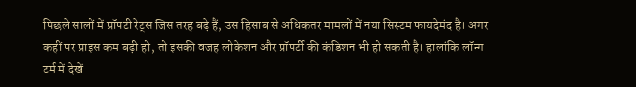पिछले सालों में प्रॉपटी रेट्स जिस तरह बढ़े हैं, उस हिसाब से अधिकतर मामलों में नया सिस्टम फायदेमंद है। अगर कहीं पर प्राइस कम बढ़ी हो, तो इसकी वजह लोकेशन और प्रॉपर्टी की कंडिशन भी हो सकती है। हालांकि लॉन्ग टर्म में देखें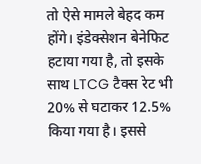तो ऐसे मामले बेहद कम होंगे। इंडेक्सेशन बेनेफिट हटाया गया है, तो इसके साथ LTCG टैक्स रेट भी 20% से घटाकर 12.5% किया गया है। इससे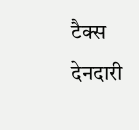टैक्स देनदारी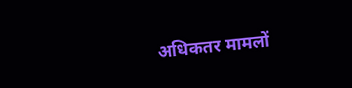अधिकतर मामलों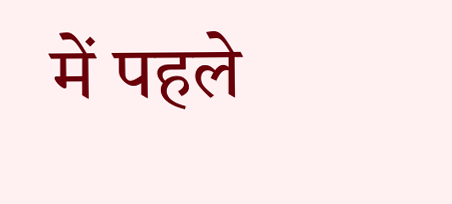में पहले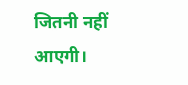जितनी नहीं आएगी।